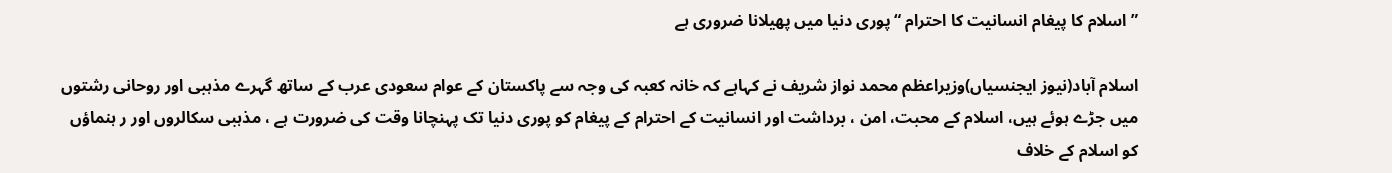”اسلام کا پیغام انسانیت کا احترام “پوری دنیا میں پھیلانا ضروری ہے

اسلام آباد(نیوز ایجنسیاں)وزیراعظم محمد نواز شریف نے کہاہے کہ خانہ کعبہ کی وجہ سے پاکستان کے عوام سعودی عرب کے ساتھ گہرے مذہبی اور روحانی رشتوں میں جڑے ہوئے ہیں، اسلام کے محبت، امن ، برداشت اور انسانیت کے احترام کے پیغام کو پوری دنیا تک پہنچانا وقت کی ضرورت ہے ، مذہبی سکالروں اور ر ہنماؤں کو اسلام کے خلاف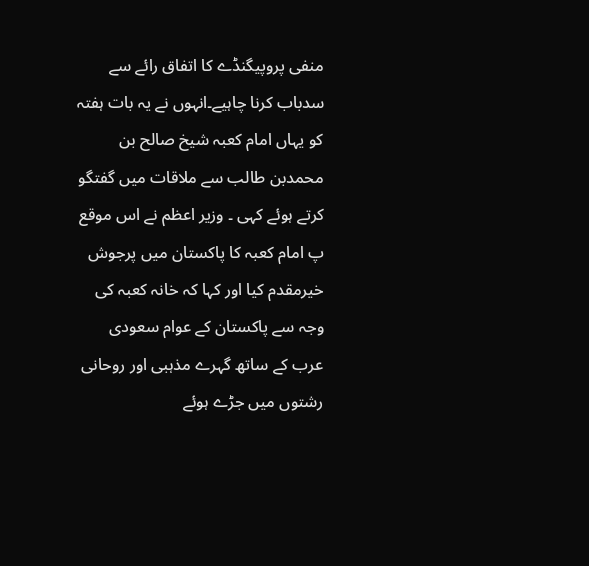منفی پروپیگنڈے کا اتفاق رائے سے سدباب کرنا چاہیے۔انہوں نے یہ بات ہفتہ کو یہاں امام کعبہ شیخ صالح بن محمدبن طالب سے ملاقات میں گفتگو کرتے ہوئے کہی ۔ وزیر اعظم نے اس موقع پ امام کعبہ کا پاکستان میں پرجوش خیرمقدم کیا اور کہا کہ خانہ کعبہ کی وجہ سے پاکستان کے عوام سعودی عرب کے ساتھ گہرے مذہبی اور روحانی رشتوں میں جڑے ہوئے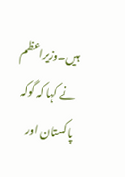ہیں۔وزیراعظم نے کہا کہ گوکہ پاکستان اور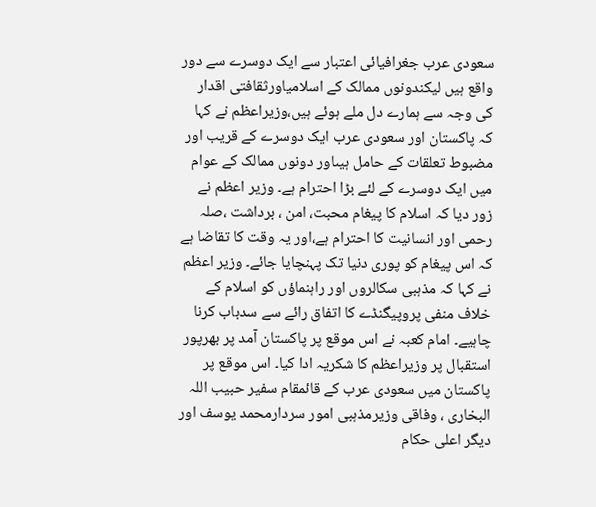سعودی عرب جغرافیائی اعتبار سے ایک دوسرے سے دور واقع ہیں لیکندونوں ممالک کے اسلامیاورثقافتی اقدار کی وجہ سے ہمارے دل ملے ہوئے ہیں،وزیراعظم نے کہا کہ پاکستان اور سعودی عرب ایک دوسرے کے قریب اور مضبوط تعلقات کے حامل ہیںاور دونوں ممالک کے عوام میں ایک دوسرے کے لئے بڑا احترام ہے۔ وزیر اعظم نے زور دیا کہ اسلام کا پیغام محبت، امن ، برداشت ،صلہ رحمی اور انسانیت کا احترام ہے،اور یہ وقت کا تقاضا ہے کہ اس پیغام کو پوری دنیا تک پہنچایا جائے۔ وزیر اعظم نے کہا کہ مذہبی سکالروں اور راہنماؤں کو اسلام کے خلاف منفی پروپیگنڈے کا اتفاق رائے سے سدباب کرنا چاہیے۔ امام کعبہ نے اس موقع پر پاکستان آمد پر بھرپور استقبال پر وزیراعظم کا شکریہ ادا کیا۔ اس موقع پر پاکستان میں سعودی عرب کے قائمقام سفیر حبیب اللہ البخاری ، وفاقی وزیرمذہبی امور سردارمحمد یوسف اور دیگر اعلی حکام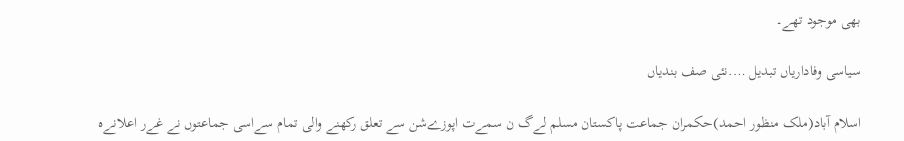بھی موجود تھے۔

سیاسی وفاداریاں تبدیل ….نئی صف بندیاں

اسلام آباد(ملک منظور احمد)حکمران جماعت پاکستان مسلم لےگ ن سمےت اپوزےشن سے تعلق رکھنے والی تمام سےاسی جماعتوں نے غےر اعلانےہ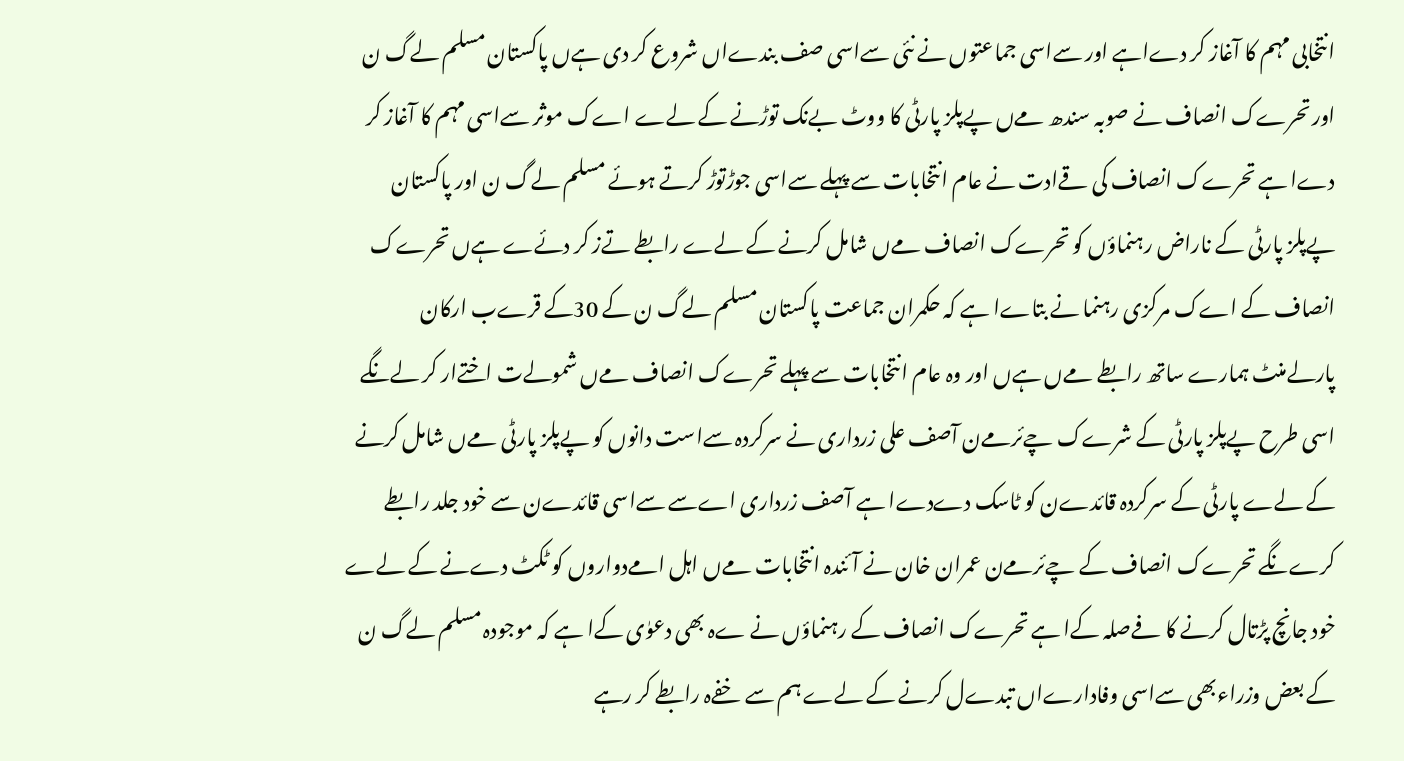انتخابی مہم کا آغاز کر دےاہے اور سےاسی جماعتوں نے نئی سےاسی صف بندےاں شروع کر دی ہےں پاکستان مسلم لےگ ن اور تحرےک انصاف نے صوبہ سندھ مےں پےپلز پارٹی کا ووٹ بےنک توڑنے کے لےے اےک موثر سےاسی مہم کا آغاز کر دےا ہے تحرےک انصاف کی قےادت نے عام انتخابات سے پہلے سےاسی جوڑتوڑ کرتے ہوئے مسلم لےگ ن اور پاکستان پےپلز پارٹی کے ناراض رہنماؤں کو تحرےک انصاف مےں شامل کرنے کے لےے رابطے تےز کر دئےے ہےں تحرےک انصاف کے اےک مرکزی رہنما نے بتاےا ہے کہ حکمران جماعت پاکستان مسلم لےگ ن کے 30کے قرےب ارکان پارلےمنٹ ہمارے ساتھ رابطے مےں ہےں اور وہ عام انتخابات سے پہلے تحرےک انصاف مےں شمولےت اختےار کر لےنگے اسی طرح پےپلز پارٹی کے شرےک چےئرمےن آصف علی زرداری نے سرکردہ سےاست دانوں کو پےپلز پارٹی مےں شامل کرنے کے لےے پارٹی کے سرکردہ قائدےن کو ٹاسک دےدےا ہے آصف زرداری اےسے سےاسی قائدےن سے خود جلد رابطے کرےنگے تحرےک انصاف کے چےئرمےن عمران خان نے آئندہ انتخابات مےں اہل امےدواروں کو ٹکٹ دےنے کے لےے خود جانچ پڑتال کرنے کا فےصلہ کےا ہے تحرےک انصاف کے رہنماؤں نے ےہ بھی دعوٰی کےا ہے کہ موجودہ مسلم لےگ ن کے بعض وزراءبھی سےاسی وفادارےاں تبدےل کرنے کے لےے ہم سے خفےہ رابطے کر رہے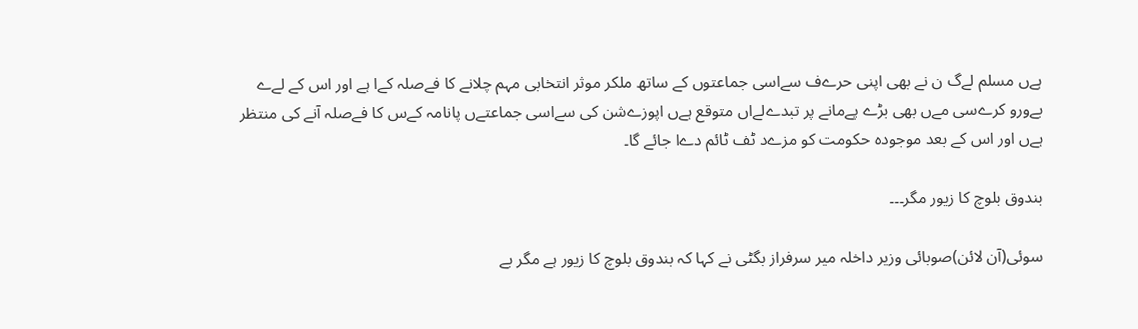ہےں مسلم لےگ ن نے بھی اپنی حرےف سےاسی جماعتوں کے ساتھ ملکر موثر انتخابی مہم چلانے کا فےصلہ کےا ہے اور اس کے لےے بےورو کرےسی مےں بھی بڑے پےمانے پر تبدےلےاں متوقع ہےں اپوزےشن کی سےاسی جماعتےں پانامہ کےس کا فےصلہ آنے کی منتظر ہےں اور اس کے بعد موجودہ حکومت کو مزےد ٹف ٹائم دےا جائے گا۔

بندوق بلوچ کا زیور مگر۔۔۔

سوئی(آن لائن)صوبائی وزیر داخلہ میر سرفراز بگٹی نے کہا کہ بندوق بلوچ کا زیور ہے مگر بے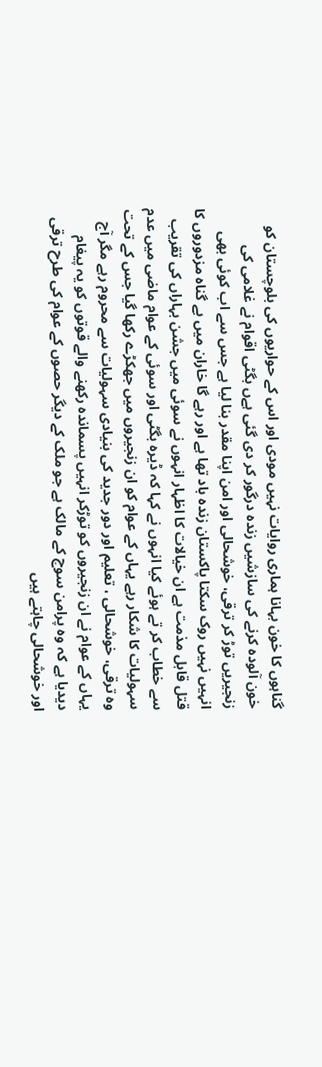گناہوں کا خون بہانا ہماری روایات نہیں مودی اور اس کے حواریوں کی بلوچستان کو خون آلودہ کرنے کی سازشیں زندہ درگور کر دی گئی ہےں بگٹی اقوام نے غلامی کی زنجیریں توڑ کر ترقی، خوشحالی اور امن اپنا مقدر بنا لیا ہے جس سے اب کوئی بھی انہیں نہیں روک سکتا پاکستان زندہ باد تھا ہے اور رہے گا خاران میں بے گناہ مزدوروں کا قتل قابل مذمت ہے ان خیالات کا اظہار انہوں نے سوئی میں جشن بہاراں کی تقریب سے خطاب کر تے ہوئے کیا انہوں نے کہا کہ ڈیرہ بگٹی اور سوئی کے عوام ماضی میں عدم سہولیات کا شکار رہے یہاں کے عوام کو ان زنجیروں میں جھکڑے رکھا گیا جس کے تحت وہ ترقی، خوشحالی ، تعلیم اور دور جدید کی بنیادی سہولیات سے محروم رہے مگر آج یہاں کے عوام نے ان زنجیروں کو توڑکر انہیں پسماندہ رکھنے والے قوتوں کو یہ پیغام دیدیا ہے کہ وہ پرامن سوچ کے مالک ہے جو ملک کے دیگر حصوں کے عوام کی طرح ترقی اور خوشحالی چاہتے ہیں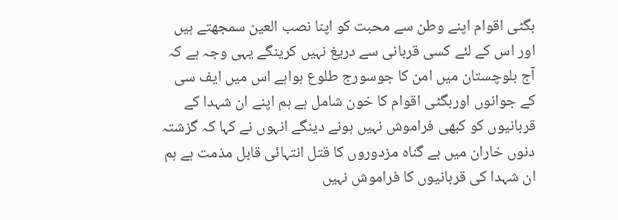بگٹی اقوام اپنے وطن سے محبت کو اپنا نصب العین سمجھتے ہیں اور اس کے لئے کسی قربانی سے دریغ نہیں کرینگے یہی وجہ ہے کہ آج بلوچستان میں امن کا جوسورج طلوع ہواہے اس میں ایف سی کے جوانوں اوربگٹی اقوام کا خون شامل ہے ہم اپنے ان شہدا کے قربانیوں کو کبھی فراموش نہیں ہونے دینگے انہوں نے کہا کہ گزشتہ دنوں خاران میں بے گناہ مزدوروں کا قتل انتہائی قابل مذمت ہے ہم ان شہدا کی قربانیوں کا فراموش نہیں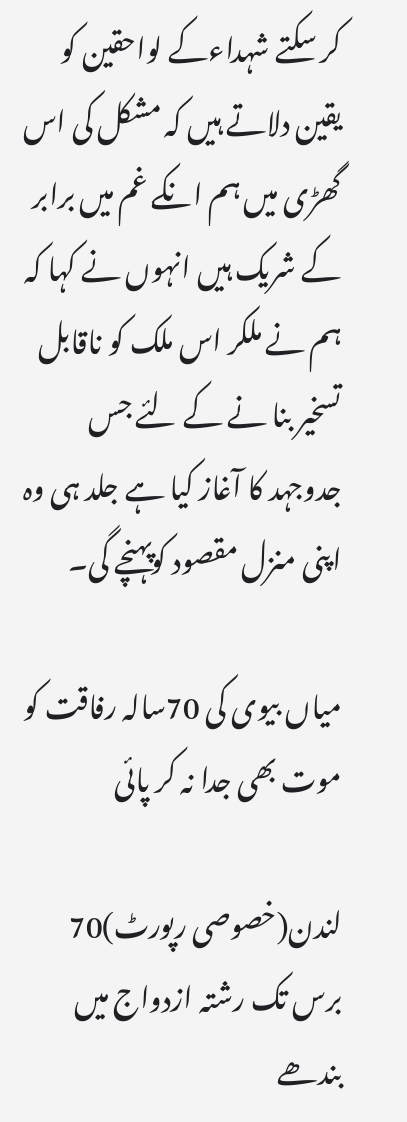کر سکتے شہداءکے لواحقین کو یقین دلاتے ہیں کہ مشکل کی اس گھڑی میں ہم انکے غم میں برابر کے شریک ہیں انہوں نے کہا کہ ہم نے ملکر اس ملک کو ناقابل تسخیر بنا نے کے لئے جس جدوجہد کا آغاز کیا ہے جلد ہی وہ اپنی منزل مقصود کوپہنچے گی۔

میاں بیوی کی 70سالہ رفاقت کو موت بھی جدا نہ کر پائی

لندن(خصوصی رپورٹ)70 برس تک رشتہ ازدواج میں بندھے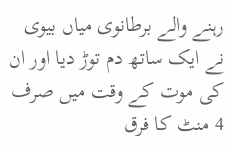رہنے والے برطانوی میاں بیوی نے ایک ساتھ دم توڑ دیا اور ان کی موت کے وقت میں صرف 4 منٹ کا فرق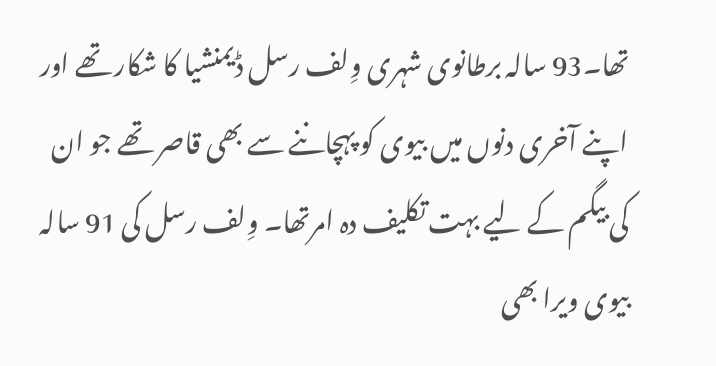تھا۔93 سالہ برطانوی شہری وِلف رسل ڈیمنشیا کا شکار تھے اور اپنے آخری دنوں میں بیوی کو پہچاننے سے بھی قاصر تھے جو ان کی بیگم کے لیے بہت تکلیف دہ امرتھا۔ وِلف رسل کی 91 سالہ بیوی ویرا بھی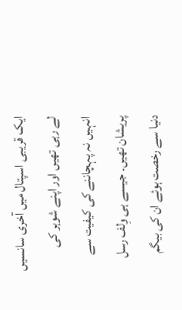ایک قریبی اسپتال میں آخری سانسیں لے رہی تھیں اور اپنے شوہر کی انہیں نہ پہچاننے کی کیفیت سے پریشان تھیں۔ جیسے ہی وِلف رسل دنیا سے رخصت ہوئے ان کی بیگم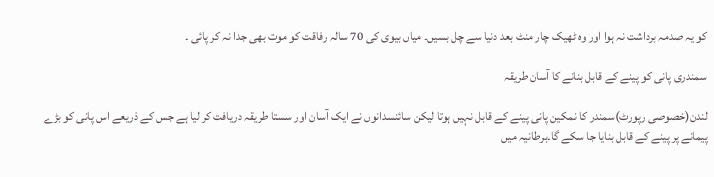کو یہ صدمہ برداشت نہ ہوا اور وہ ٹھیک چار منٹ بعد دنیا سے چل بسیں۔ میاں بیوی کی 70 سالہ رفاقت کو موت بھی جدا نہ کر پائی ۔

سمندری پانی کو پینے کے قابل بنانے کا آسان طریقہ

لندن(خصوصی رپورٹ)سمندر کا نمکین پانی پینے کے قابل نہیں ہوتا لیکن سائنسدانوں نے ایک آسان اور سستا طریقہ دریافت کر لیا ہے جس کے ذریعے اس پانی کو بڑے پیمانے پر پینے کے قابل بنایا جا سکے گا۔برطانیہ میں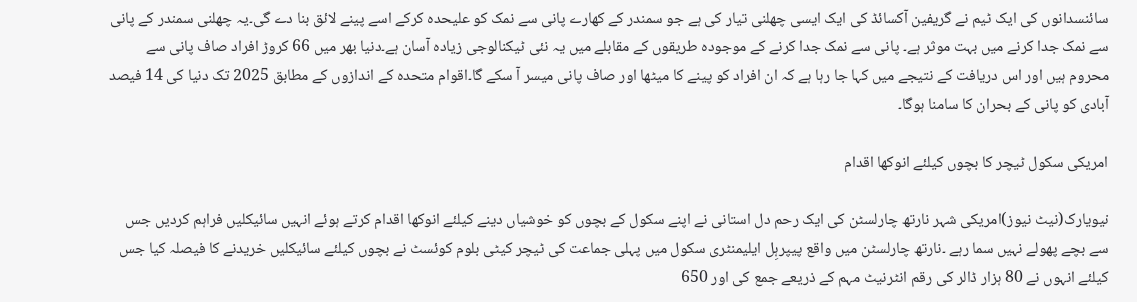سائنسدانوں کی ایک ٹیم نے گریفین آکسائڈ کی ایک ایسی چھلنی تیار کی ہے جو سمندر کے کھارے پانی سے نمک کو علیحدہ کرکے اسے پینے لائق بنا دے گی۔یہ چھلنی سمندر کے پانی سے نمک جدا کرنے میں بہت موثر ہے۔ پانی سے نمک جدا کرنے کے موجودہ طریقوں کے مقابلے میں یہ نئی ٹیکنالوجی زیادہ آسان ہے۔دنیا بھر میں 66 کروڑ افراد صاف پانی سے محروم ہیں اور اس دریافت کے نتیجے میں کہا جا رہا ہے کہ ان افراد کو پینے کا میٹھا اور صاف پانی میسر آ سکے گا۔اقوام متحدہ کے اندازوں کے مطابق 2025 تک دنیا کی 14 فیصد آبادی کو پانی کے بحران کا سامنا ہوگا۔

امریکی سکول ٹیچر کا بچوں کیلئے انوکھا اقدام

نیویارک(نیٹ نیوز)امریکی شہر نارتھ چارلسٹن کی ایک رحم دل استانی نے اپنے سکول کے بچوں کو خوشیاں دینے کیلئے انوکھا اقدام کرتے ہوئے انہیں سائیکلیں فراہم کردیں جس سے بچے پھولے نہیں سما رہے ۔نارتھ چارلسٹن میں واقع پیپرہِل ایلیمنٹری سکول میں پہلی جماعت کی ٹیچر کیٹی بلوم کوئسٹ نے بچوں کیلئے سائیکلیں خریدنے کا فیصلہ کیا جس کیلئے انہوں نے 80 ہزار ڈالر کی رقم انٹرنیٹ مہم کے ذریعے جمع کی اور 650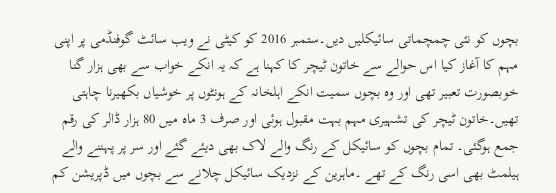بچوں کو نئی چمچماتی سائیکلیں دیں۔ستمبر 2016 کو کیٹی نے ویب سائٹ گوفنڈمی پر اپنی مہم کا آغاز کیا اس حوالے سے خاتون ٹیچر کا کہنا ہے کہ یہ انکے خواب سے بھی ہزار گنا خوبصورت تعبیر تھی اور وہ بچوں سمیت انکے اہلخانہ کے ہونٹوں پر خوشیاں بکھیرنا چاہتی تھیں۔خاتون ٹیچر کی تشہیری مہم بہت مقبول ہوئی اور صرف 3 ماہ میں 80 ہزار ڈالر کی رقم جمع ہوگئی۔ تمام بچوں کو سائیکل کے رنگ والے لاک بھی دیئے گئے اور سر پر پہننے والے ہیلمٹ بھی اسی رنگ کے تھے ۔ماہرین کے نزدیک سائیکل چلانے سے بچوں میں ڈپریشن کم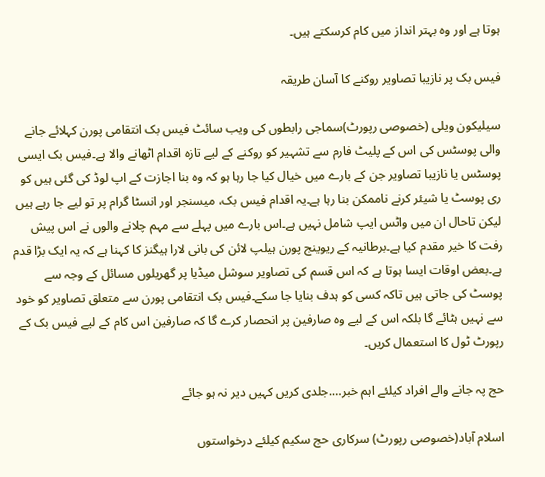ہوتا ہے اور وہ بہتر انداز میں کام کرسکتے ہیں۔

فیس بک پر نازیبا تصاویر روکنے کا آسان طریقہ

سیلیکون ویلی (خصوصی رپورٹ)سماجی رابطوں کی ویب سائٹ فیس بک انتقامی پورن کہلائے جانے والی پوسٹس کی اس کے پلیٹ فارم سے تشہیر کو روکنے کے لیے تازہ اقدام اٹھانے والا ہے۔فیس بک ایسی پوسٹس یا نازیبا تصاویر جن کے بارے میں خیال کیا جا رہا ہو کہ وہ بنا اجازت کے اپ لوڈ کی گئی ہیں کو ری پوسٹ یا شیئر کرنے ناممکن بنا رہا ہے۔یہ اقدام فیس بک، میسنجر اور انسٹا گرام پر تو لیے جا رہے ہیں لیکن تاحال ان میں واٹس ایپ شامل نہیں ہے۔اس بارے میں پہلے سے مہم چلانے والوں نے اس پیش رفت کا خیر مقدم کیا ہے۔برطانیہ کے ریوینج پورن ہیلپ لائن کی بانی لارا ہیگنز کا کہنا ہے کہ یہ ایک بڑا قدم ہے۔بعض اوقات ایسا ہوتا ہے کہ اس قسم کی تصاویر سوشل میڈیا پر گھریلوں مسائل کے وجہ سے پوسٹ کی جاتی ہیں تاکہ کسی کو ہدف بنایا جا سکے۔فیس بک انتقامی پورن سے متعلق تصاویر کو خود سے نہیں ہٹائے گا بلکہ اس کے لیے وہ صارفین پر انحصار کرے گا کہ صارفین اس کام کے لیے فیس بک کے رپورٹ ٹول کا استعمال کریں۔

حج پہ جانے والے افراد کیلئے اہم خبر….جلدی کریں کہیں دیر نہ ہو جائے

اسلام آباد(خصوصی رپورٹ) سرکاری حج سکیم کیلئے درخواستوں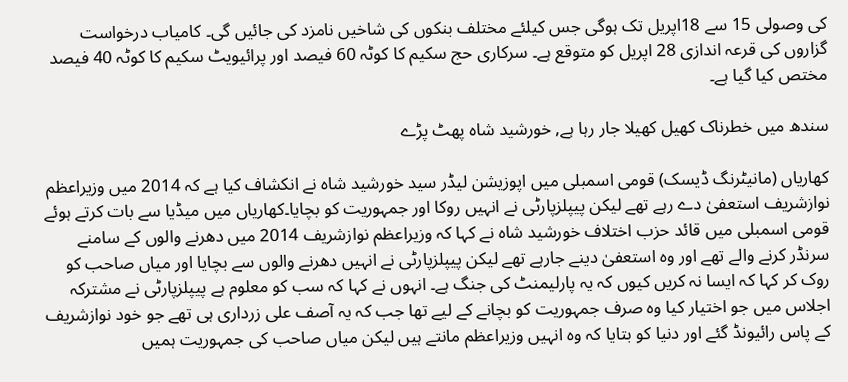کی وصولی 15 سے 18اپریل تک ہوگی جس کیلئے مختلف بنکوں کی شاخیں نامزد کی جائیں گی۔ کامیاب درخواست گزاروں کی قرعہ اندازی 28 اپریل کو متوقع ہے۔ سرکاری حج سکیم کا کوٹہ 60 فیصد اور پرائیویٹ سکیم کا کوٹہ 40 فیصد مختص کیا گیا ہے۔

سندھ میں خطرناک کھیل کھیلا جار رہا ہے, خورشید شاہ پھٹ پڑے

کھاریاں (مانیٹرنگ ڈیسک) قومی اسمبلی میں اپوزیشن لیڈر سید خورشید شاہ نے انکشاف کیا ہے کہ 2014 میں وزیراعظم نوازشریف استعفیٰ دے رہے تھے لیکن پیپلزپارٹی نے انہیں روکا اور جمہوریت کو بچایا۔کھاریاں میں میڈیا سے بات کرتے ہوئے قومی اسمبلی میں قائد حزب اختلاف خورشید شاہ نے کہا کہ وزیراعظم نوازشریف 2014 میں دھرنے والوں کے سامنے سرنڈر کرنے والے تھے اور وہ استعفیٰ دینے جارہے تھے لیکن پیپلزپارٹی نے انہیں دھرنے والوں سے بچایا اور میاں صاحب کو روک کر کہا کہ ایسا نہ کریں کیوں کہ یہ پارلیمنٹ کی جنگ ہے۔ انہوں نے کہا کہ سب کو معلوم ہے پیپلزپارٹی نے مشترکہ اجلاس میں جو اختیار کیا وہ صرف جمہوریت کو بچانے کے لیے تھا جب کہ یہ آصف علی زرداری ہی تھے جو خود نوازشریف کے پاس رائیونڈ گئے اور دنیا کو بتایا کہ وہ انہیں وزیراعظم مانتے ہیں لیکن میاں صاحب کی جمہوریت ہمیں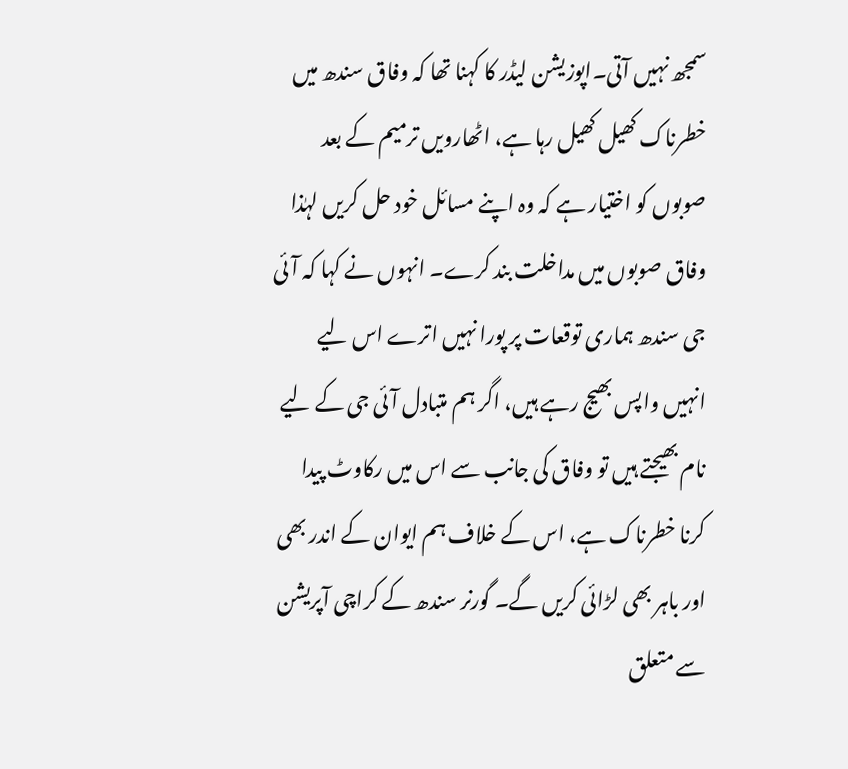سمجھ نہیں آتی۔اپوزیشن لیڈر کا کہنا تھا کہ وفاق سندھ میں خطرناک کھیل کھیل رہا ہے، اٹھارویں ترمیم کے بعد صوبوں کو اختیار ہے کہ وہ اپنے مسائل خود حل کریں لہٰذا وفاق صوبوں میں مداخلت بند کرے۔ انہوں نے کہا کہ آئی جی سندھ ہماری توقعات پر پورا نہیں اترے اس لیے انہیں واپس بھیج رہے ہیں، اگر ہم متبادل آئی جی کے لیے نام بھیجتے ہیں تو وفاق کی جانب سے اس میں رکاوٹ پیدا کرنا خطرناک ہے، اس کے خلاف ہم ایوان کے اندر بھی اور باہر بھی لڑائی کریں گے۔ گورنر سندھ کے کراچی آپریشن سے متعلق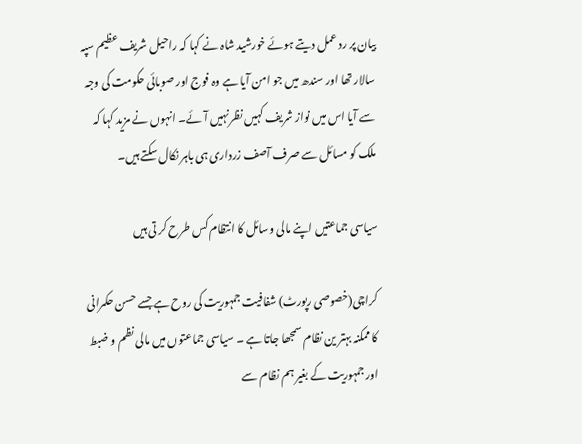بیان پر رد عمل دیتے ہوئے خورشید شاہ نے کہا کہ راحیل شریف عظیم سپہ سالار تھا اور سندھ میں جو امن آیا ہے وہ فوج اور صوبائی حکومت کی وجہ سے آیا اس میں نواز شریف کہیں نظرنہیں آئے۔ انہوں نے مزید کہا کہ ملک کو مسائل سے صرف آصف زرداری ہی باہر نکال سکتے ہیں۔

سیاسی جماعتیں اپنے مالی وسائل کا انتظام کس طرح کر تی ہیں

کراچی(خصوصی رپورٹ) شفافیت جمہوریت کی روح ہے جسے حسن حکمرانی کا ممکنہ بہتر ین نظام سمجھا جاتا ہے ۔ سیاسی جماعتوں میں مالی نظم و ضبط اور جمہوریت کے بغیر ہم نظام سے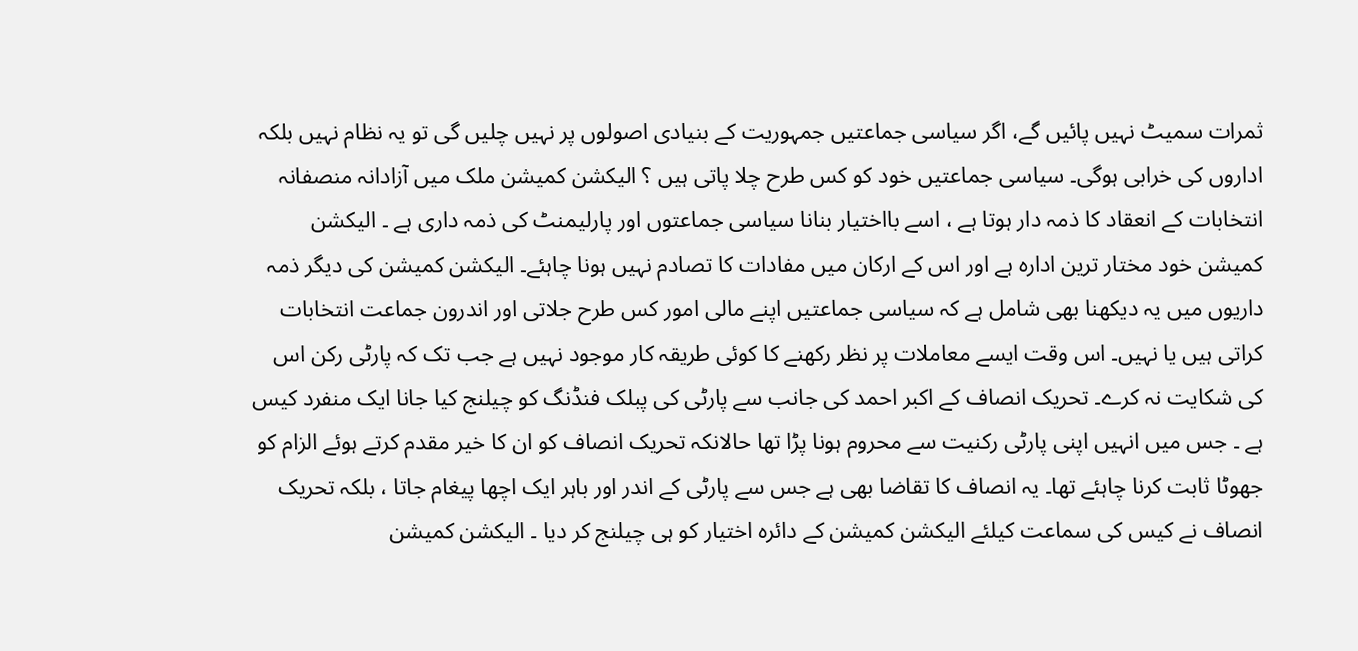ثمرات سمیٹ نہیں پائیں گے، اگر سیاسی جماعتیں جمہوریت کے بنیادی اصولوں پر نہیں چلیں گی تو یہ نظام نہیں بلکہ اداروں کی خرابی ہوگی۔ سیاسی جماعتیں خود کو کس طرح چلا پاتی ہیں ؟ الیکشن کمیشن ملک میں آزادانہ منصفانہ انتخابات کے انعقاد کا ذمہ دار ہوتا ہے ، اسے بااختیار بنانا سیاسی جماعتوں اور پارلیمنٹ کی ذمہ داری ہے ۔ الیکشن کمیشن خود مختار ترین ادارہ ہے اور اس کے ارکان میں مفادات کا تصادم نہیں ہونا چاہئے۔ الیکشن کمیشن کی دیگر ذمہ داریوں میں یہ دیکھنا بھی شامل ہے کہ سیاسی جماعتیں اپنے مالی امور کس طرح جلاتی اور اندرون جماعت انتخابات کراتی ہیں یا نہیں۔ اس وقت ایسے معاملات پر نظر رکھنے کا کوئی طریقہ کار موجود نہیں ہے جب تک کہ پارٹی رکن اس کی شکایت نہ کرے۔ تحریک انصاف کے اکبر احمد کی جانب سے پارٹی کی پبلک فنڈنگ کو چیلنج کیا جانا ایک منفرد کیس ہے ۔ جس میں انہیں اپنی پارٹی رکنیت سے محروم ہونا پڑا تھا حالانکہ تحریک انصاف کو ان کا خیر مقدم کرتے ہوئے الزام کو جھوٹا ثابت کرنا چاہئے تھا۔ یہ انصاف کا تقاضا بھی ہے جس سے پارٹی کے اندر اور باہر ایک اچھا پیغام جاتا ، بلکہ تحریک انصاف نے کیس کی سماعت کیلئے الیکشن کمیشن کے دائرہ اختیار کو ہی چیلنج کر دیا ۔ الیکشن کمیشن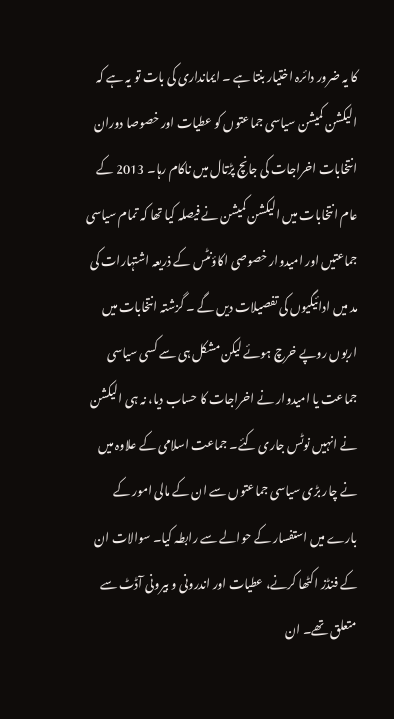کا یہ ضرور دائرہ اختیار بنتا ہے ۔ ایمانداری کی بات تو یہ ہے کہ الیکشن کمیشن سیاسی جماعتوں کو عطیات اور خصوصا دوران انتخابات اخراجات کی جانچ پڑتال میں ناکام رہا۔ 2013 کے عام انتخابات میں الیکشن کمیشن نے فیصلہ کیا تھا کہ تمام سیاسی جماعتیں اور امیدوار خصوصی اکاؤنٹس کے ذریعہ اشتہارات کی مد میں ادائیگیوں کی تفصیلات دیں گے ۔ گزشتہ انتخابات میں اربوں روپے خرچ ہوئے لیکن مشکل ہی سے کسی سیاسی جماعت یا امیدوار نے اخراجات کا حساب دیا، نہ ہی الیکشن نے انہیں نوٹس جاری کئے۔ جماعت اسلامی کے علاوہ میں نے چار بڑی سیاسی جماعتوں سے ان کے مالی امور کے بارے میں استفسار کے حوالے سے رابطہ کیا۔ سوالات ان کے فنڈز اکٹھا کرنے، عطیات اور اندرونی و بیرونی آڈٹ سے متعلق تھے۔ ان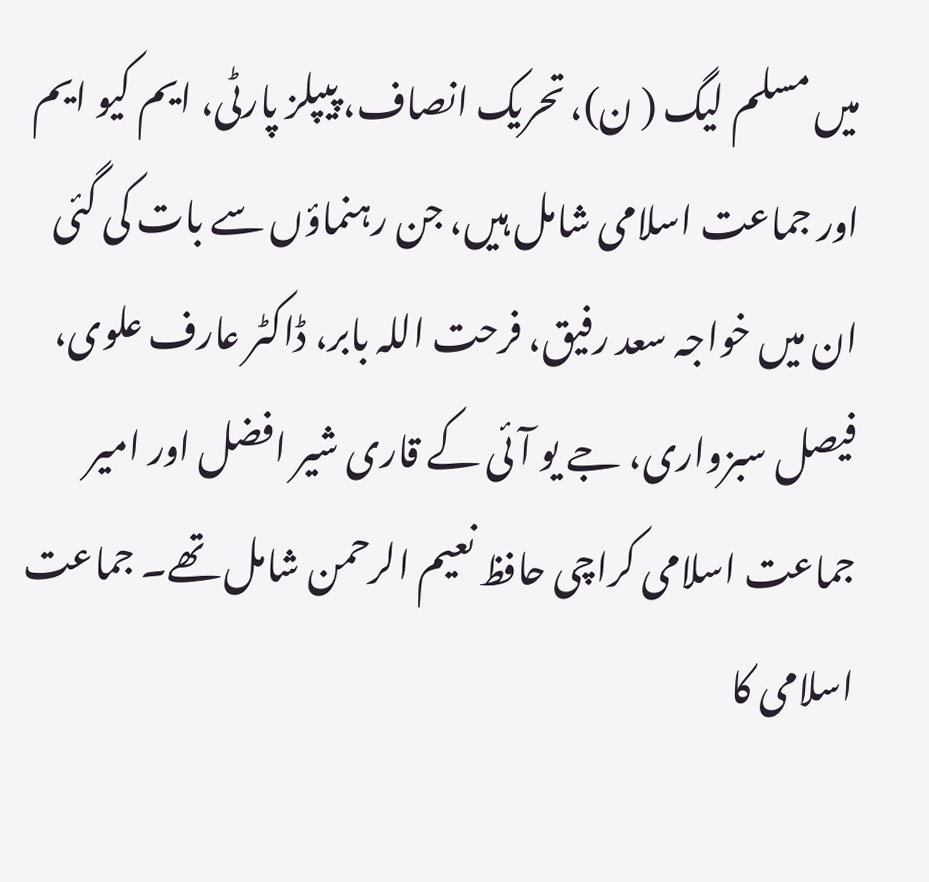میں مسلم لیگ ( ن)، تحریک انصاف، پیپلز پارٹی، ایم کیو ایم اور جماعت اسلامی شامل ہیں، جن رہنماؤں سے بات کی گئی ان میں خواجہ سعد رفیق، فرحت اللہ بابر، ڈاکٹر عارف علوی، فیصل سبزواری، جے یو آئی کے قاری شیر افضل اور امیر جماعت اسلامی کراچی حافظ نعیم الرحمن شامل تھے۔ جماعت اسلامی کا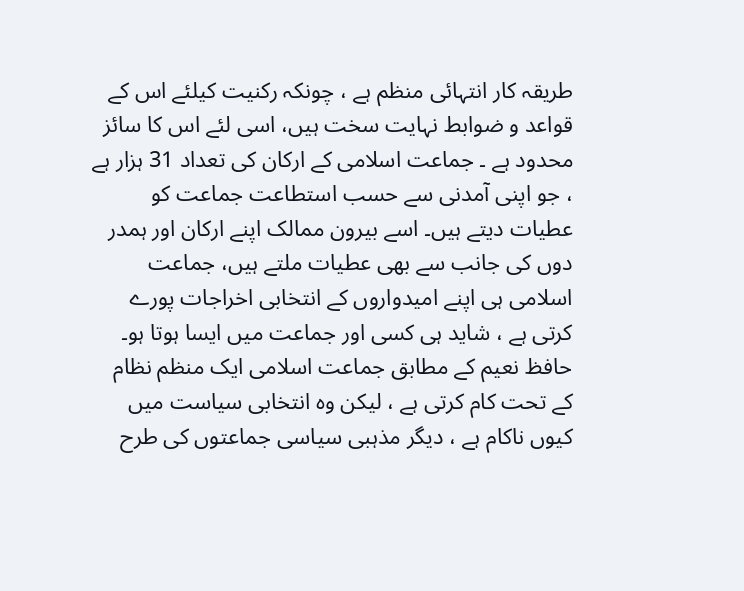طریقہ کار انتہائی منظم ہے ، چونکہ رکنیت کیلئے اس کے قواعد و ضوابط نہایت سخت ہیں، اسی لئے اس کا سائز محدود ہے ۔ جماعت اسلامی کے ارکان کی تعداد 31 ہزار ہے ، جو اپنی آمدنی سے حسب استطاعت جماعت کو عطیات دیتے ہیں۔ اسے بیرون ممالک اپنے ارکان اور ہمدر دوں کی جانب سے بھی عطیات ملتے ہیں، جماعت اسلامی ہی اپنے امیدواروں کے انتخابی اخراجات پورے کرتی ہے ، شاید ہی کسی اور جماعت میں ایسا ہوتا ہو۔ حافظ نعیم کے مطابق جماعت اسلامی ایک منظم نظام کے تحت کام کرتی ہے ، لیکن وہ انتخابی سیاست میں کیوں ناکام ہے ، دیگر مذہبی سیاسی جماعتوں کی طرح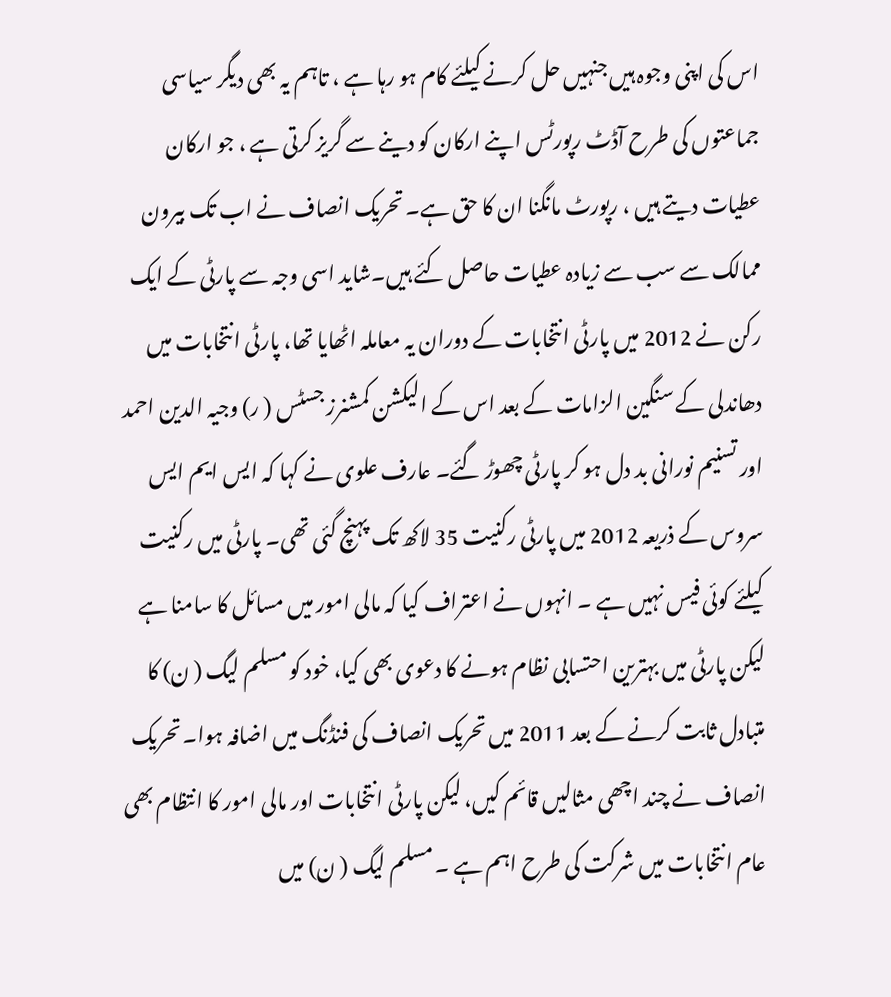اس کی اپنی وجوہ ہیں جنہیں حل کرنے کیلئے کام ہو رہا ہے ، تاہم یہ بھی دیگر سیاسی جماعتوں کی طرح آڈٹ رپورٹس اپنے ارکان کو دینے سے گریز کرتی ہے ، جو ارکان عطیات دیتے ہیں ، رپورٹ مانگنا ان کا حق ہے۔ تحریک انصاف نے اب تک بیرون ممالک سے سب سے زیادہ عطیات حاصل کئے ہیں۔شاید اسی وجہ سے پارٹی کے ایک رکن نے 2012 میں پارٹی انتخابات کے دوران یہ معاملہ اٹھایا تھا، پارٹی انتخابات میں دھاندلی کے سنگین الزامات کے بعد اس کے الیکشن کمشنرز جسٹس ( ر) وجیہ الدین احمد اور تسنیم نورانی بد دل ہو کر پارٹی چھوڑ گئے۔ عارف علوی نے کہا کہ ایس ایم ایس سروس کے ذریعہ 2012 میں پارٹی رکنیت 35 لاکھ تک پہنچ گئی تھی۔ پارٹی میں رکنیت کیلئے کوئی فیس نہیں ہے ۔ انہوں نے اعتراف کیا کہ مالی امور میں مسائل کا سامنا ہے لیکن پارٹی میں بہترین احتسابی نظام ہونے کا دعوی بھی کیا، خود کو مسلم لیگ ( ن) کا متبادل ثابت کرنے کے بعد 2011 میں تحریک انصاف کی فنڈنگ میں اضافہ ہوا۔ تحریک انصاف نے چند اچھی مثالیں قائم کیں، لیکن پارٹی انتخابات اور مالی امور کا انتظام بھی عام انتخابات میں شرکت کی طرح اہم ہے ۔ مسلم لیگ ( ن) میں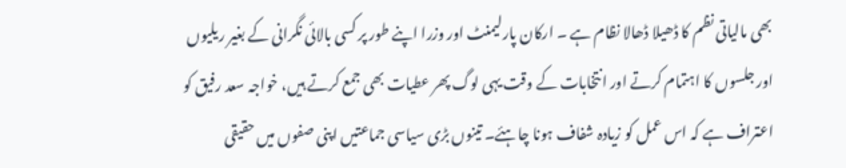بھی مالیاتی نظم کا ڈھیلا ڈھالا نظام ہے ۔ ارکان پارلیمنٹ اور وزرا اپنے طور پر کسی بالائی نگرانی کے بغیر ریلیوں اور جلسوں کا اہتمام کرتے اور انتخابات کے وقت یہی لوگ پھر عطیات بھی جمع کرتے ہیں، خواجہ سعد رفیق کو اعتراف ہے کہ اس عمل کو زیادہ شفاف ہونا چاہئے۔ تینوں بڑی سیاسی جماعتیں اپنی صفوں میں حقیقی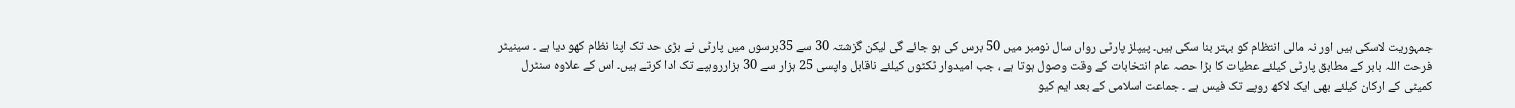جمہوریت لاسکی ہیں اور نہ مالی انتظام کو بہتر بنا سکی ہیں۔ پیپلز پارٹی رواں سال نومبر میں 50 برس کی ہو جائے گی لیکن گزشتہ 30 سے 35برسوں میں پارٹی نے بڑی حد تک اپنا نظام کھو دیا ہے ۔ سینیٹر فرحت اللہ بابر کے مطابق پارٹی کیلئے عطیات کا بڑا حصہ عام انتخابات کے وقت وصول ہوتا ہے ، جب امیدوار ٹکٹوں کیلئے ناقابل واپسی 25 ہزار سے 30 ہزارروہپے تک ادا کرتے ہیں۔ اس کے علاوہ سنٹرل کمیٹی کے ارکان کیلئے بھی ایک لاکھ روپے تک فیس ہے ۔ جماعت اسلامی کے بعد ایم کیو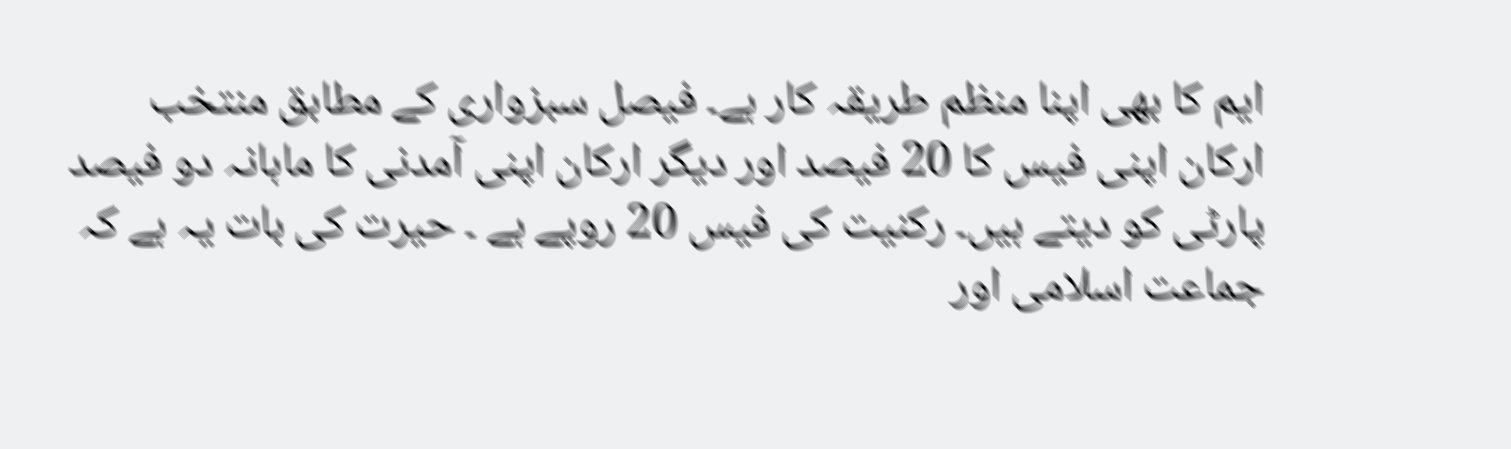ایم کا بھی اپنا منظم طریقہ کار ہے۔ فیصل سبزواری کے مطابق منتخب ارکان اپنی فیس کا 20 فیصد اور دیگر ارکان اپنی آمدنی کا ماہانہ دو فیصد پارٹی کو دیتے ہیں۔ رکنیت کی فیس 20 روپے ہے ۔ حیرت کی بات یہ ہے کہ جماعت اسلامی اور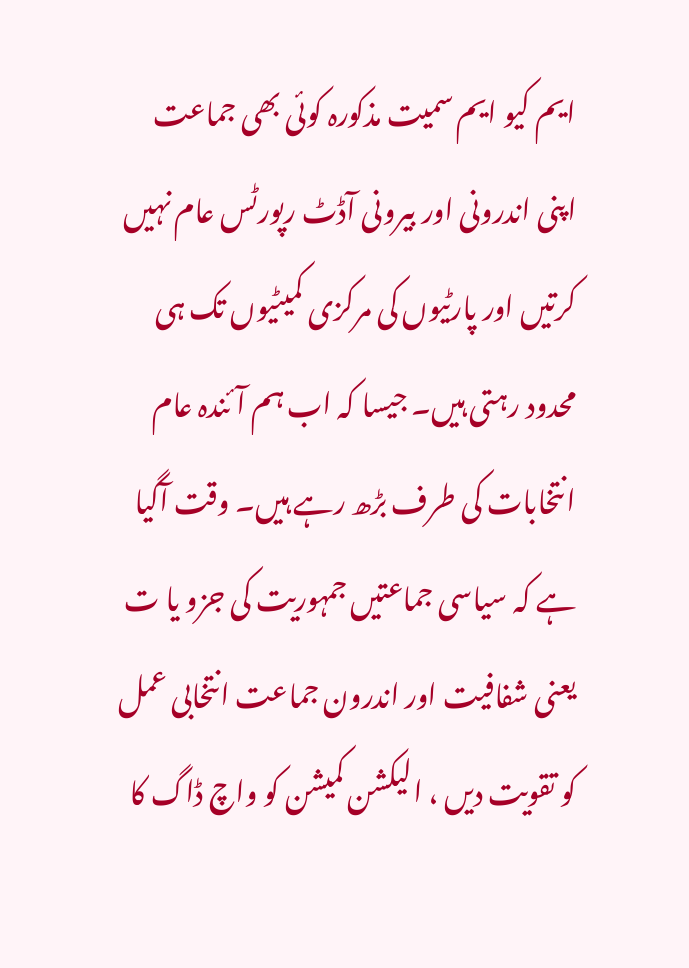ایم کیو ایم سمیت مذکورہ کوئی بھی جماعت اپنی اندرونی اور بیرونی آڈٹ رپورٹس عام نہیں کرتیں اور پارٹیوں کی مرکزی کمیٹیوں تک ہی محدود رہتی ہیں۔ جیسا کہ اب ہم آ ئندہ عام انتخابات کی طرف بڑھ رہے ہیں۔ وقت آگیا ہے کہ سیاسی جماعتیں جمہوریت کی جزو یا ت یعنی شفافیت اور اندرون جماعت انتخابی عمل کو تقویت دیں ، الیکشن کمیشن کو واچ ڈاگ کا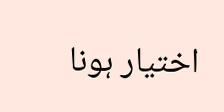اختیار ہونا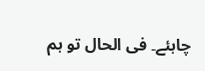چاہئے۔ فی الحال تو ہم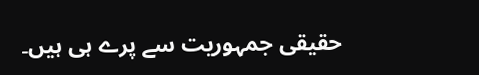حقیقی جمہوریت سے پرے ہی ہیں۔